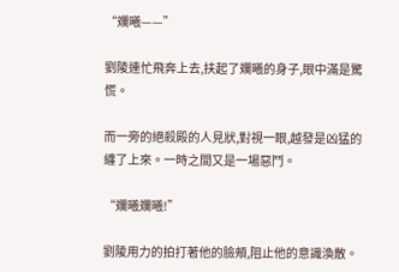“斕曦——”

劉陵連忙飛奔上去,扶起了斕曦的身子,眼中滿是驚慌。

而一旁的絕殺殿的人見狀,對視一眼,越發是凶猛的纏了上來。一時之間又是一場惡鬥。

“斕曦斕曦!”

劉陵用力的拍打著他的臉頰,阻止他的意識渙散。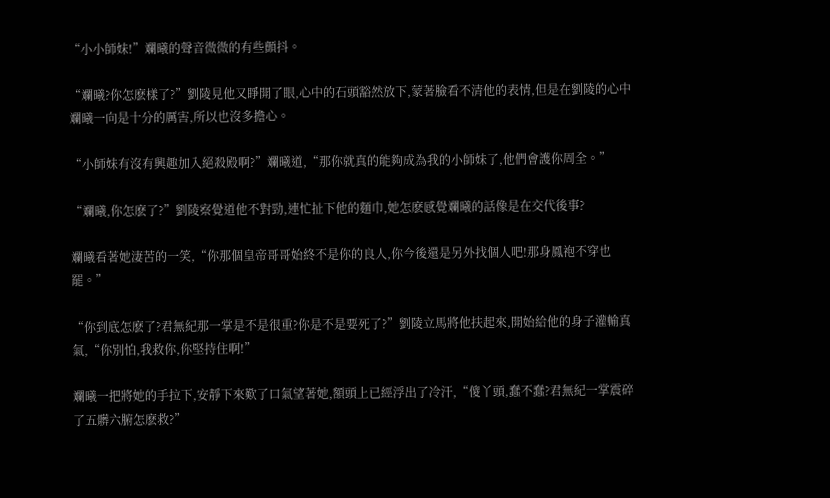“小小師妹!”斕曦的聲音微微的有些顫抖。

“斕曦?你怎麽樣了?”劉陵見他又睜開了眼,心中的石頭豁然放下,蒙著臉看不清他的表情,但是在劉陵的心中斕曦一向是十分的厲害,所以也沒多擔心。

“小師妹有沒有興趣加入絕殺殿啊?”斕曦道,“那你就真的能夠成為我的小師妹了,他們會護你周全。”

“斕曦,你怎麽了?”劉陵察覺道他不對勁,連忙扯下他的麵巾,她怎麽感覺斕曦的話像是在交代後事?

斕曦看著她淒苦的一笑,“你那個皇帝哥哥始終不是你的良人,你今後還是另外找個人吧!那身鳳袍不穿也罷。”

“你到底怎麽了?君無紀那一掌是不是很重?你是不是要死了?”劉陵立馬將他扶起來,開始給他的身子灌輸真氣,“你別怕,我救你,你堅持住啊!”

斕曦一把將她的手拉下,安靜下來歎了口氣望著她,額頭上已經浮出了冷汗,“傻丫頭,蠢不蠢?君無紀一掌震碎了五髒六腑怎麽救?”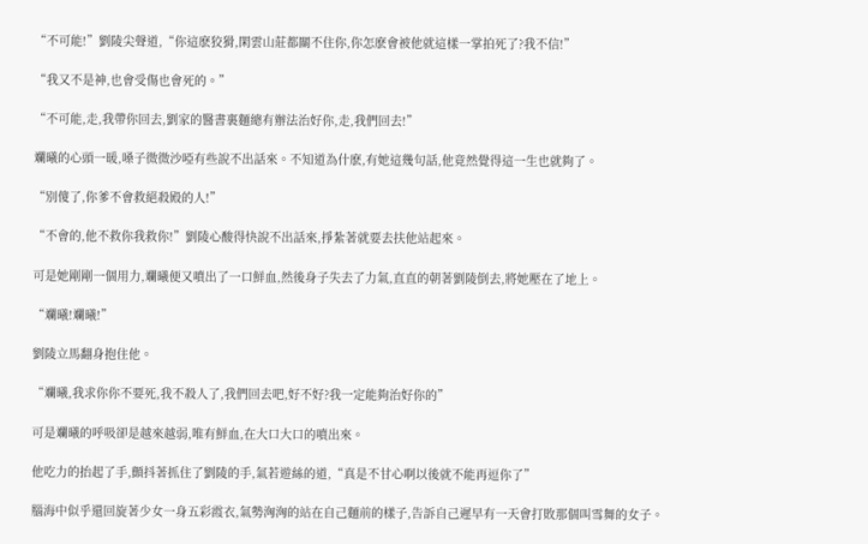“不可能!”劉陵尖聲道,“你這麽狡猾,閑雲山莊都關不住你,你怎麽會被他就這樣一掌拍死了?我不信!”

“我又不是神,也會受傷也會死的。”

“不可能,走,我帶你回去,劉家的醫書裏麵總有辦法治好你,走,我們回去!”

斕曦的心頭一暖,嗓子微微沙啞有些說不出話來。不知道為什麽,有她這幾句話,他竟然覺得這一生也就夠了。

“別傻了,你爹不會救絕殺殿的人!”

“不會的,他不救你我救你!”劉陵心酸得快說不出話來,掙紮著就要去扶他站起來。

可是她剛剛一個用力,斕曦便又噴出了一口鮮血,然後身子失去了力氣,直直的朝著劉陵倒去,將她壓在了地上。

“斕曦!斕曦!”

劉陵立馬翻身抱住他。

“斕曦,我求你你不要死,我不殺人了,我們回去吧,好不好?我一定能夠治好你的”

可是斕曦的呼吸卻是越來越弱,唯有鮮血,在大口大口的噴出來。

他吃力的抬起了手,顫抖著抓住了劉陵的手,氣若遊絲的道,“真是不甘心啊以後就不能再逗你了”

腦海中似乎還回旋著少女一身五彩霞衣,氣勢洶洶的站在自己麵前的樣子,告訴自己遲早有一天會打敗那個叫雪舞的女子。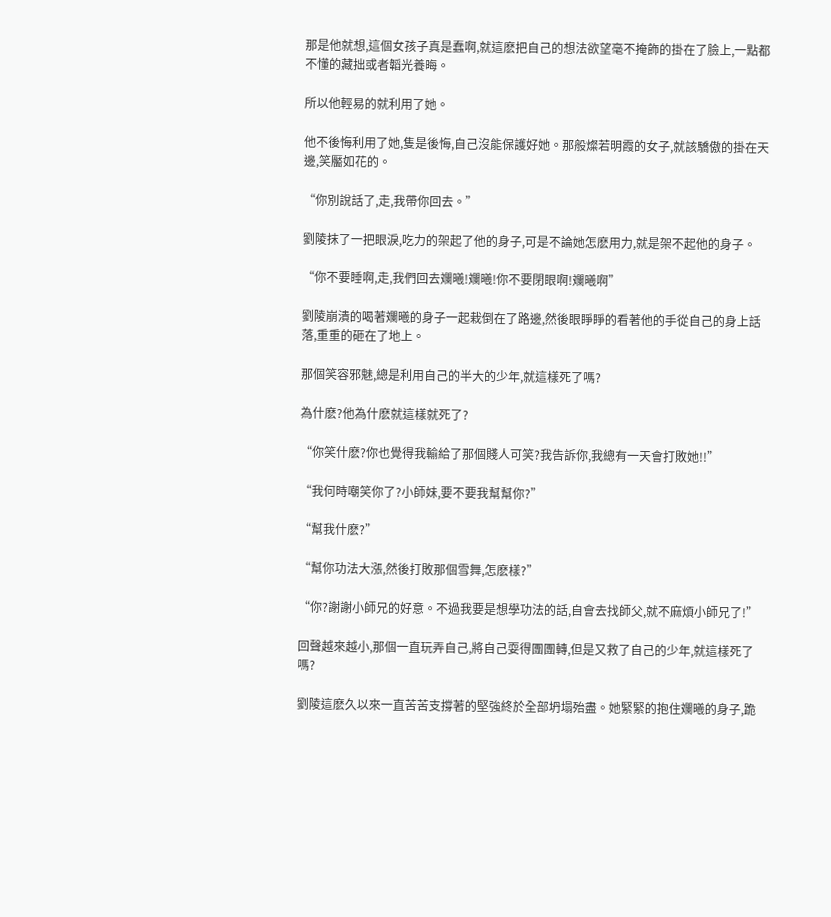那是他就想,這個女孩子真是蠢啊,就這麽把自己的想法欲望毫不掩飾的掛在了臉上,一點都不懂的藏拙或者韜光養晦。

所以他輕易的就利用了她。

他不後悔利用了她,隻是後悔,自己沒能保護好她。那般燦若明霞的女子,就該驕傲的掛在天邊,笑靨如花的。

“你別說話了,走,我帶你回去。”

劉陵抹了一把眼淚,吃力的架起了他的身子,可是不論她怎麽用力,就是架不起他的身子。

“你不要睡啊,走,我們回去斕曦!斕曦!你不要閉眼啊!斕曦啊”

劉陵崩潰的喝著斕曦的身子一起栽倒在了路邊,然後眼睜睜的看著他的手從自己的身上話落,重重的砸在了地上。

那個笑容邪魅,總是利用自己的半大的少年,就這樣死了嗎?

為什麽?他為什麽就這樣就死了?

“你笑什麽?你也覺得我輸給了那個賤人可笑?我告訴你,我總有一天會打敗她!!”

“我何時嘲笑你了?小師妹,要不要我幫幫你?”

“幫我什麽?”

“幫你功法大漲,然後打敗那個雪舞,怎麽樣?”

“你?謝謝小師兄的好意。不過我要是想學功法的話,自會去找師父,就不麻煩小師兄了!”

回聲越來越小,那個一直玩弄自己,將自己耍得團團轉,但是又救了自己的少年,就這樣死了嗎?

劉陵這麽久以來一直苦苦支撐著的堅強終於全部坍塌殆盡。她緊緊的抱住斕曦的身子,跪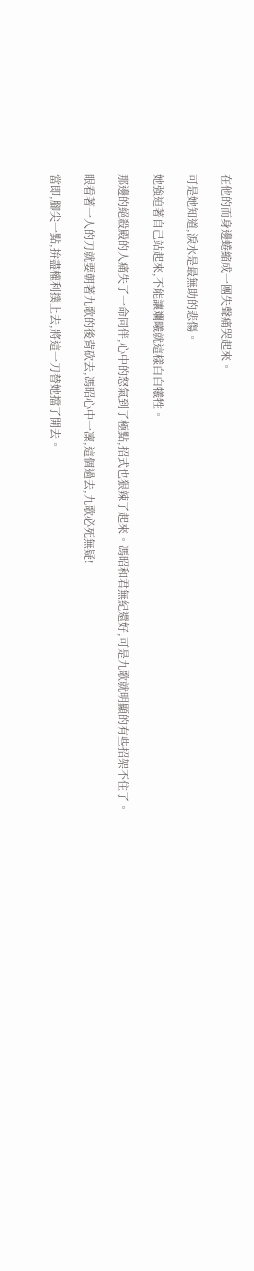在他的而身邊蜷縮成一團失聲痛哭起來。

可是她知道,淚水是最無助的悲傷。

她強迫著自己站起來,不能讓斕曦就這樣白白犧牲。

那邊的絕殺殿的人痛失了一命同伴,心中的怒氣到了極點,招式也狠辣了起來。馮昭和君無紀還好,可是九歌就明顯的有些招架不住了。

眼看著一人的刀就要朝著九歌的後背砍去,馮昭心中一凜,這個過去,九歌必死無疑!

當即,腳尖一點,拚盡權利撲上去,將這一刀替她擋了開去。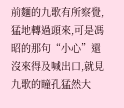前麵的九歌有所察覺,猛地轉過頭來,可是馮昭的那句“小心”還沒來得及喊出口,就見九歌的瞳孔猛然大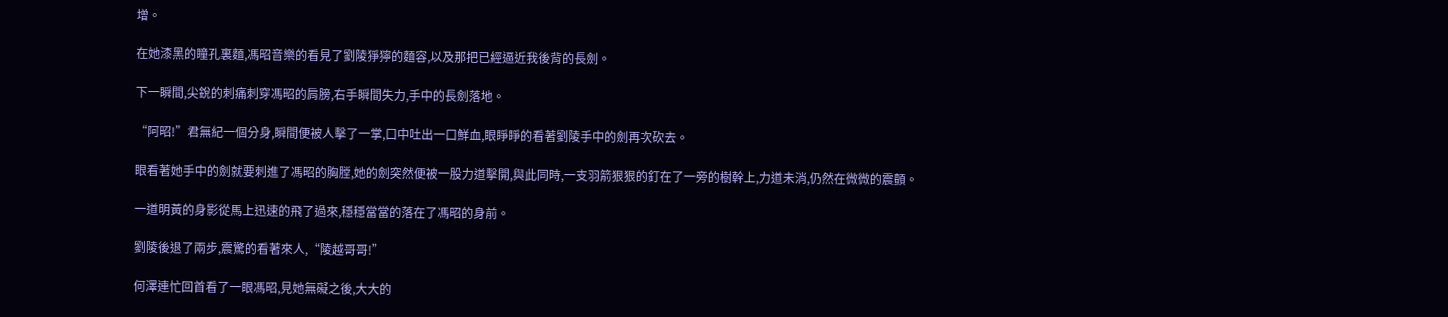增。

在她漆黑的瞳孔裏麵,馮昭音樂的看見了劉陵猙獰的麵容,以及那把已經逼近我後背的長劍。

下一瞬間,尖銳的刺痛刺穿馮昭的肩膀,右手瞬間失力,手中的長劍落地。

“阿昭!”君無紀一個分身,瞬間便被人擊了一掌,口中吐出一口鮮血,眼睜睜的看著劉陵手中的劍再次砍去。

眼看著她手中的劍就要刺進了馮昭的胸膛,她的劍突然便被一股力道擊開,與此同時,一支羽箭狠狠的釘在了一旁的樹幹上,力道未消,仍然在微微的震顫。

一道明黃的身影從馬上迅速的飛了過來,穩穩當當的落在了馮昭的身前。

劉陵後退了兩步,震驚的看著來人,“陵越哥哥!”

何澤連忙回首看了一眼馮昭,見她無礙之後,大大的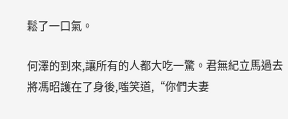鬆了一口氣。

何澤的到來,讓所有的人都大吃一驚。君無紀立馬過去將馮昭護在了身後,嗤笑道,“你們夫妻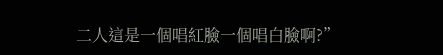二人這是一個唱紅臉一個唱白臉啊?”